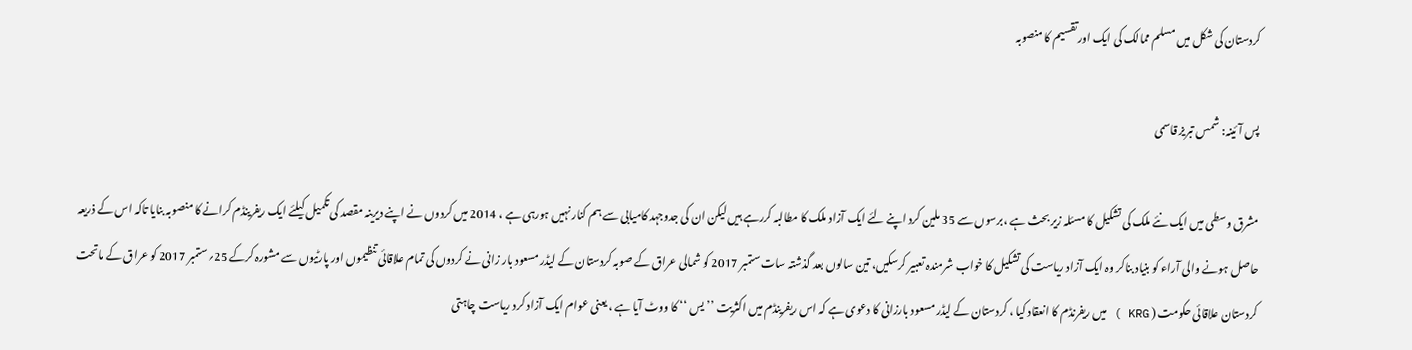کردستان کی شکل میں مسلم ممالک کی ایک اور تقسیم کا منصوبہ

پس آئینہ: شمس تبریز قاسمی

مشرق وسطی میں ایک نئے ملک کی تشکیل کا مسئلہ زیر بحث ہے ،برسوں سے 35 ملین کرد اپنے لئے ایک آزاد ملک کا مطالبہ کررہے ہیں لیکن ان کی جدوجہد کامیابی سے ہم کنار نہیں ہورہی ہے ، 2014 میں کردوں نے اپنے دیرینہ مقصد کی تکمیل کیلئے ایک ریفرینڈم کرانے کا منصوبہ بنایا تاکہ اس کے ذریعہ حاصل ہونے والی آراء کو بنیاد بناکر وہ ایک آزاد ریاست کی تشکیل کا خواب شرمندہ تعبیر کرسکیں، تین سالوں بعد گذشتہ سات ستمبر 2017 کو شمالی عراق کے صوبہ کردستان کے لیڈر مسعود بار زانی نے کردوں کی تمام علاقائی تنظیموں اور پارٹیوں سے مشورہ کرکے 25؍ستمبر 2017 کو عراق کے ماتحت کردستان علاقائی حکومت ( KRG ) میں ریفرنڈم کا انعقاد کیا ، کردستان کے لیڈر مسعود بارزانی کا دعوی ہے کہ اس ریفرینڈم میں اکثریت ’’ یس ‘‘ کا ووٹ آیا ہے ، یعنی عوام ایک آزاد کرد ریاست چاہتی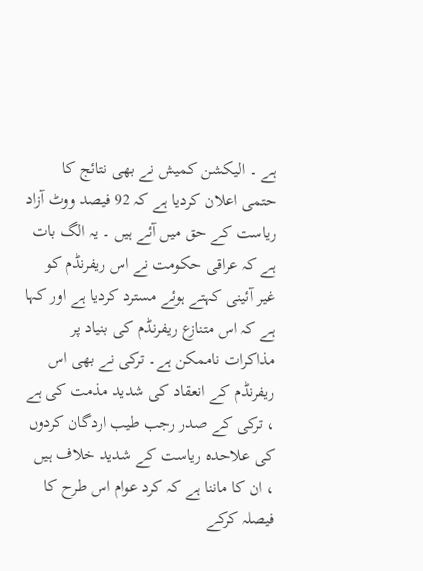ہے ۔ الیکشن کمیش نے بھی نتائج کا حتمی اعلان کردیا ہے کہ 92 فیصد ووٹ آزاد ریاست کے حق میں آئے ہیں ۔ یہ الگ بات ہے کہ عراقی حکومت نے اس ریفرنڈم کو غیر آئینی کہتے ہوئے مسترد کردیا ہے اور کہا ہے کہ اس متنازع ریفرنڈم کی بنیاد پر مذاکرات ناممکن ہے۔ ترکی نے بھی اس ریفرنڈم کے انعقاد کی شدید مذمت کی ہے ، ترکی کے صدر رجب طیب اردگان کردوں کی علاحدہ ریاست کے شدید خلاف ہیں ، ان کا ماننا ہے کہ کرد عوام اس طرح کا فیصلہ کرکے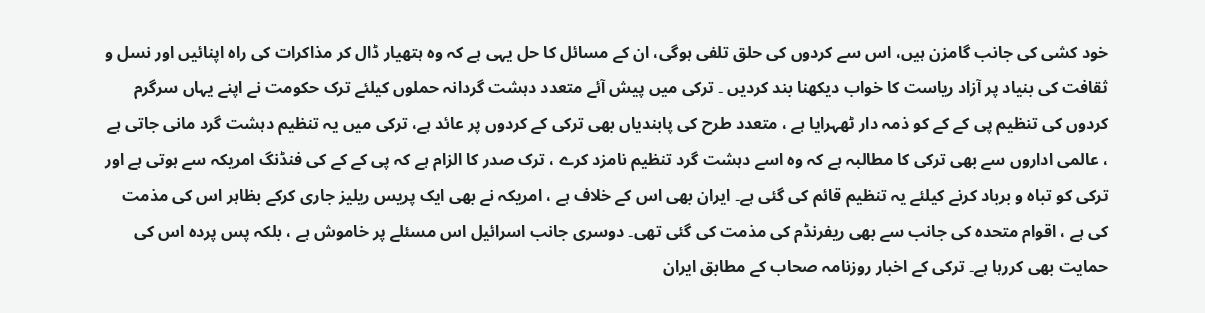خود کشی کی جانب گامزن ہیں، اس سے کردوں کی حلق تلفی ہوگی، ان کے مسائل کا حل یہی ہے کہ وہ ہتھیار ڈال کر مذاکرات کی راہ اپنائیں اور نسل و ثقافت کی بنیاد پر آزاد ریاست کا خواب دیکھنا بند کردیں ۔ ترکی میں پیش آئے متعدد دہشت گردانہ حملوں کیلئے ترک حکومت نے اپنے یہاں سرگرم کردوں کی تنظیم پی کے کے کو ذمہ دار ٹھہرایا ہے ، متعدد طرح کی پابندیاں بھی ترکی کے کردوں پر عائد ہے، ترکی میں یہ تنظیم دہشت گرد مانی جاتی ہے ، عالمی اداروں سے بھی ترکی کا مطالبہ ہے کہ وہ اسے دہشت گرد تنظیم نامزد کرے ، ترک صدر کا الزام ہے کہ پی کے کے کی فنڈنگ امریکہ سے ہوتی ہے اور ترکی کو تباہ و برباد کرنے کیلئے یہ تنظیم قائم کی گئی ہے۔ ایران بھی اس کے خلاف ہے ، امریکہ نے بھی ایک پریس ریلیز جاری کرکے بظاہر اس کی مذمت کی ہے ، اقوام متحدہ کی جانب سے بھی ریفرنڈم کی مذمت کی گئی تھی۔ دوسری جانب اسرائیل اس مسئلے پر خاموش ہے ، بلکہ پس پردہ اس کی حمایت بھی کررہا ہے۔ ترکی کے اخبار روزنامہ صحاب کے مطابق ایران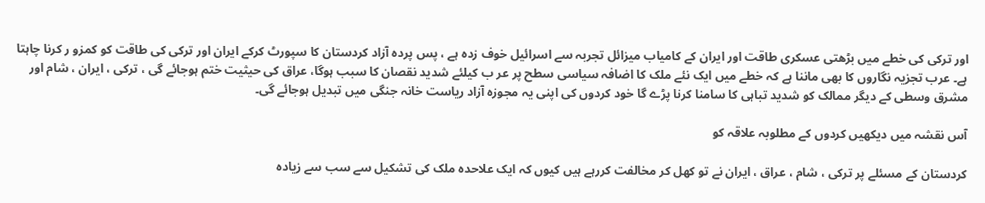اور ترکی کی خطے میں بڑھتی عسکری طاقت اور ایران کے کامیاب میزائل تجربہ سے اسرائیل خوف زدہ ہے ، پس پردہ آزاد کردستان کا سپورٹ کرکے ایران اور ترکی کی طاقت کو کمزو ر کرنا چاہتا ہے۔ عرب تجزیہ نگاروں کا بھی ماننا ہے کہ خطے میں ایک نئے ملک کا اضافہ سیاسی سطح پر عر ب کیلئے شدید نقصان کا سبب ہوگا، عراق کی حیثیت ختم ہوجائے گی ، ترکی ، ایران ، شام اور مشرق وسطی کے دیگر ممالک کو شدید تباہی کا سامنا کرنا پڑے گا خود کردوں کی اپنی یہ مجوزہ آزاد ریاست خانہ جنگی میں تبدیل ہوجائے گی۔

آس نقشہ میں دیکھیں کردوں کے مطلوبہ علاقہ کو

کردستان کے مسئلے پر ترکی ، شام ، عراق ، ایران نے تو کھل کر مخالفت کررہے ہیں کیوں کہ ایک علاحدہ ملک کی تشکیل سے سب سے زیادہ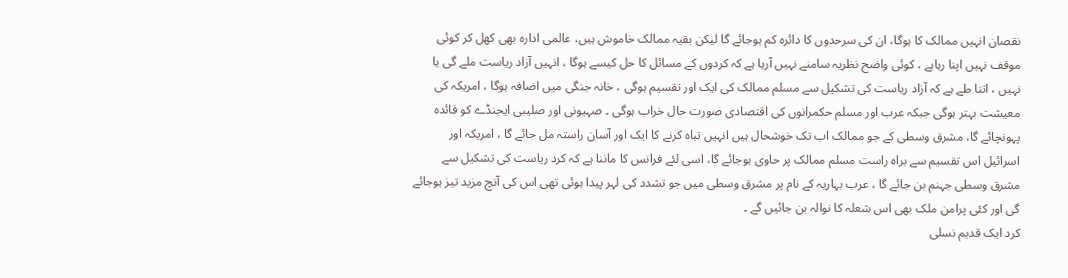نقصان انہیں ممالک کا ہوگا، ان کی سرحدوں کا دائرہ کم ہوجائے گا لیکن بقیہ ممالک خاموش ہیں، عالمی ادارہ بھی کھل کر کوئی موقف نہیں اپنا رہاہے ، کوئی واضح نظریہ سامنے نہیں آرہا ہے کہ کردوں کے مسائل کا حل کیسے ہوگا ، انہیں آزاد ریاست ملے گی یا نہیں ، اتنا طے ہے کہ آزاد ریاست کی تشکیل سے مسلم ممالک کی ایک اور تقسیم ہوگی ، خانہ جنگی میں اضافہ ہوگا ، امریکہ کی معیشت بہتر ہوگی جبکہ عرب اور مسلم حکمرانوں کی اقتصادی صورت حال خراب ہوگی ۔ صہیونی اور صلیبی ایجنڈے کو فائدہ پہونچائے گا، مشرق وسطی کے جو ممالک اب تک خوشحال ہیں انہیں تباہ کرنے کا ایک اور آسان راستہ مل جائے گا ، امریکہ اور اسرائیل اس تقسیم سے براہ راست مسلم ممالک پر حاوی ہوجائے گا، اسی لئے فرانس کا ماننا ہے کہ کرد ریاست کی تشکیل سے مشرق وسطی جہنم بن جائے گا ، عرب بہاریہ کے نام پر مشرق وسطی میں جو تشدد کی لہر پیدا ہوئی تھی اس کی آنچ مزید تیز ہوجائے گی اور کئی پرامن ملک بھی اس شعلہ کا نوالہ بن جائیں گے ۔
کرد ایک قدیم نسلی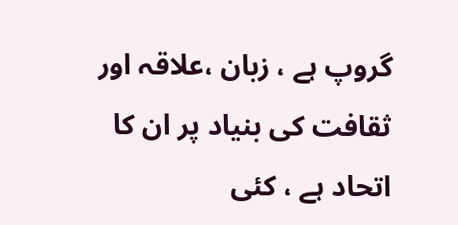گروپ ہے ، زبان ،علاقہ اور ثقافت کی بنیاد پر ان کا اتحاد ہے ، کئی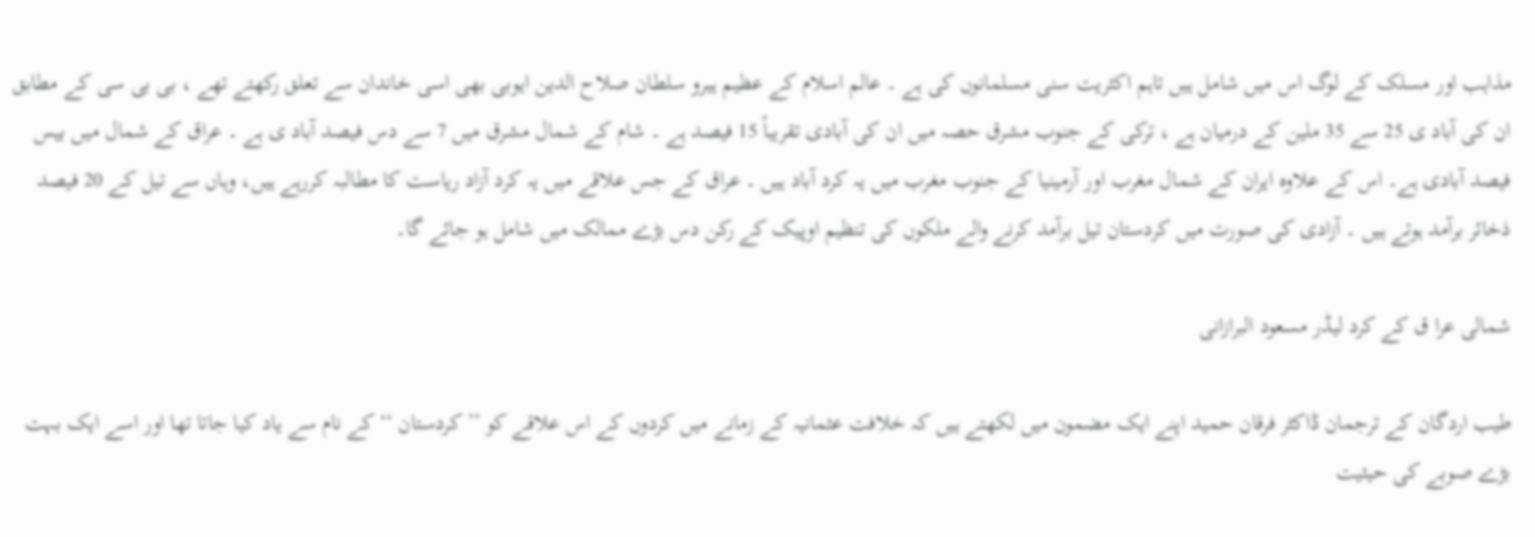مذاہب اور مسلک کے لوگ اس میں شامل ہیں تاہم اکثریت سنی مسلمانوں کی ہے ۔ عالم اسلام کے عظیم ہیرو سلطان صلاح الدین ایوبی بھی اسی خاندان سے تعلق رکھتے تھے ، بی بی سی کے مطابق ان کی آباد ی 25 سے 35 ملین کے درمیان ہے ، ترکی کے جنوب مشرق حصہ میں ان کی آبادی تقریباً 15 فیصد ہے ۔ شام کے شمال مشرق میں 7 سے دس فیصد آباد ی ہے ۔ عراق کے شمال میں بیس فیصد آبادی ہے۔ اس کے علاوہ ایران کے شمال مغرب اور آرمینیا کے جنوب مغرب میں یہ کرد آباد ہیں ۔ عراق کے جس علاقے میں یہ کرد آزاد ریاست کا مطالبہ کررہے ہیں، وہاں سے تیل کے 20 فیصد ذخائر برآمد ہوتے ہیں ۔ آزادی کی صورت میں کردستان تیل برآمد کرنے والے ملکوں کی تنظیم اوپیک کے رکن دس بڑے ممالک میں شامل ہو جائے گا۔

شمالی عرا ق کے کرد لیڈر مسعود البرازانی

طیب اردگان کے ترجمان ڈاکٹر فرقان حمید اپنے ایک مضمون میں لکھتے ہیں کہ خلافت عثمانیہ کے زمانے میں کردوں کے اس علاقے کو ’’ کردستان ‘‘ کے نام سے یاد کیا جاتا تھا اور اسے ایک بہت بڑے صوبے کی حیثیت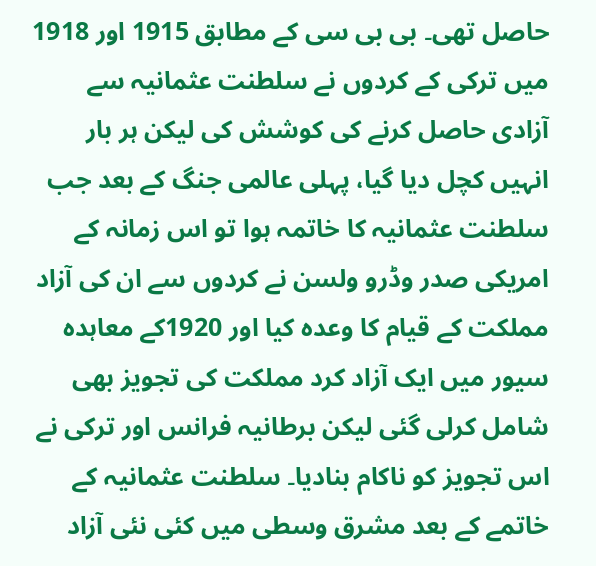حاصل تھی۔ بی بی سی کے مطابق 1915 اور 1918 میں ترکی کے کردوں نے سلطنت عثمانیہ سے آزادی حاصل کرنے کی کوشش کی لیکن ہر بار انہیں کچل دیا گیا، پہلی عالمی جنگ کے بعد جب سلطنت عثمانیہ کا خاتمہ ہوا تو اس زمانہ کے امریکی صدر وڈرو ولسن نے کردوں سے ان کی آزاد مملکت کے قیام کا وعدہ کیا اور 1920کے معاہدہ سیور میں ایک آزاد کرد مملکت کی تجویز بھی شامل کرلی گئی لیکن برطانیہ فرانس اور ترکی نے اس تجویز کو ناکام بنادیا۔ سلطنت عثمانیہ کے خاتمے کے بعد مشرق وسطی میں کئی نئی آزاد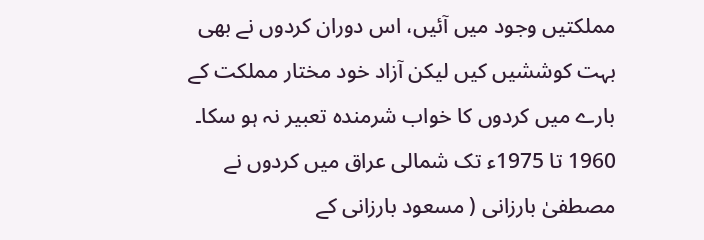مملکتیں وجود میں آئیں، اس دوران کردوں نے بھی بہت کوششیں کیں لیکن آزاد خود مختار مملکت کے بارے میں کردوں کا خواب شرمندہ تعبیر نہ ہو سکا۔ 1960 تا 1975ء تک شمالی عراق میں کردوں نے مصطفیٰ بارزانی ( مسعود بارزانی کے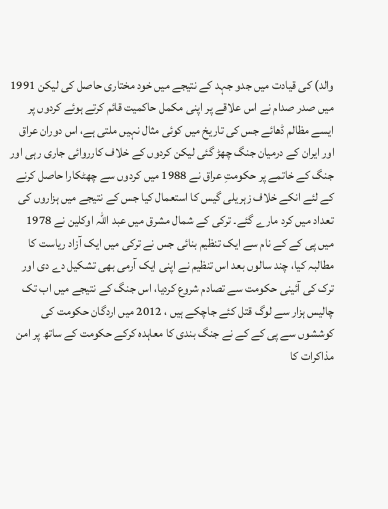والد) کی قیادت میں جدو جہد کے نتیجے میں خود مختاری حاصل کی لیکن 1991 میں صدر صدام نے اس علاقے پر اپنی مکمل حاکمیت قائم کرتے ہوئے کردوں پر ایسے مظالم ڈھائے جس کی تاریخ میں کوئی مثال نہیں ملتی ہے، اس دوران عراق اور ایران کے درمیان جنگ چھڑ گئی لیکن کردوں کے خلاف کارروائی جاری رہی اور جنگ کے خاتمے پر حکومتِ عراق نے 1988 میں کردوں سے چھٹکارا حاصل کرنے کے لئے انکے خلاف زہریلی گیس کا استعمال کیا جس کے نتیجے میں ہزاروں کی تعداد میں کرد مارے گئے۔ ترکی کے شمال مشرق میں عبد اللہ اوکلین نے 1978 میں پی کے کے نام سے ایک تنظیم بنائی جس نے ترکی میں ایک آزاد ریاست کا مطالبہ کیا، چند سالوں بعد اس تنظیم نے اپنی ایک آرمی بھی تشکیل دے دی اور ترک کی آئینی حکومت سے تصادم شروع کردیا، اس جنگ کے نتیجے میں اب تک چالیس ہزار سے لوگ قتل کئے جاچکے ہیں ، 2012 میں اردگان حکومت کی کوششوں سے پی کے کے نے جنگ بندی کا معاہدہ کرکے حکومت کے ساتھ پر امن مذاکرات کا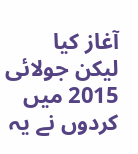آغاز کیا لیکن جولائی 2015 میں کردوں نے یہ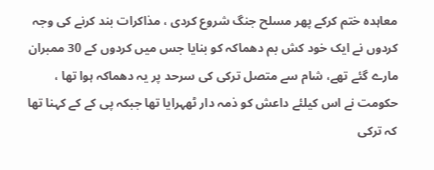معاہدہ ختم کرکے پھر مسلح جنگ شروع کردی ، مذاکرات بند کرنے کی وجہ کردوں نے ایک خود کش بم دھماکہ کو بنایا جس میں کردوں کے 30 ممبران مارے گئے تھے، شام سے متصل ترکی کی سرحد پر یہ دھماکہ ہوا تھا ، حکومت نے اس کیلئے داعش کو ذمہ دار ٹھہرایا تھا جبکہ پی کے کے کہنا تھا کہ ترکی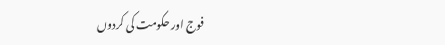فوج اور حکومت کی کردوں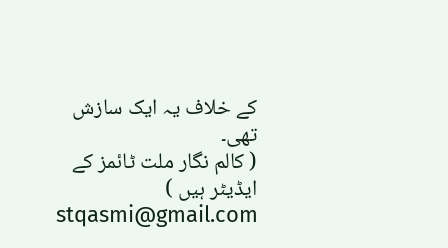کے خلاف یہ ایک سازش تھی۔
( کالم نگار ملت ٹائمز کے ایڈیٹر ہیں )
stqasmi@gmail.com